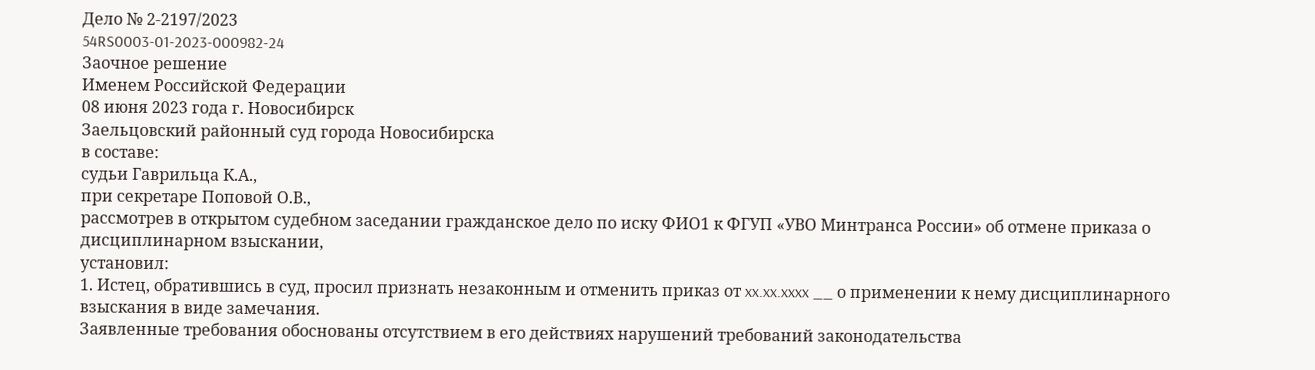Дело № 2-2197/2023
54RS0003-01-2023-000982-24
Заочное решение
Именем Российской Федерации
08 июня 2023 года г. Новосибирск
Заельцовский районный суд города Новосибирска
в составе:
судьи Гаврильца К.А.,
при секретаре Поповой О.В.,
рассмотрев в открытом судебном заседании гражданское дело по иску ФИО1 к ФГУП «УВО Минтранса России» об отмене приказа о дисциплинарном взыскании,
установил:
1. Истец, обратившись в суд, просил признать незаконным и отменить приказ от xx.xx.xxxx __ о применении к нему дисциплинарного взыскания в виде замечания.
Заявленные требования обоснованы отсутствием в его действиях нарушений требований законодательства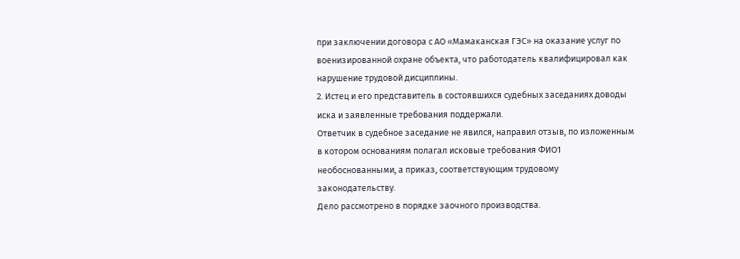при заключении договора с АО «Мамаканская ГЭС» на оказание услуг по военизированной охране объекта, что работодатель квалифицировал как нарушение трудовой дисциплины.
2. Истец и его представитель в состоявшихся судебных заседаниях доводы иска и заявленные требования поддержали.
Ответчик в судебное заседание не явился, направил отзыв, по изложенным в котором основаниям полагал исковые требования ФИО1 необоснованными, а приказ, соответствующим трудовому законодательству.
Дело рассмотрено в порядке заочного производства.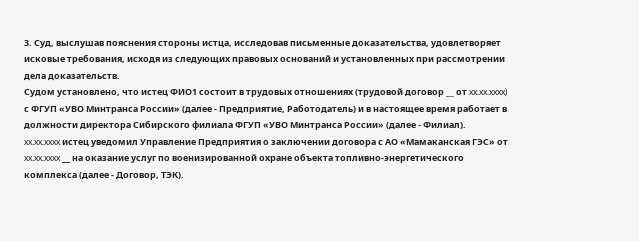3. Суд, выслушав пояснения стороны истца, исследовав письменные доказательства, удовлетворяет исковые требования, исходя из следующих правовых оснований и установленных при рассмотрении дела доказательств.
Судом установлено, что истец ФИО1 состоит в трудовых отношениях (трудовой договор __ от xx.xx.xxxx) с ФГУП «УВО Минтранса России» (далее - Предприятие, Работодатель) и в настоящее время работает в должности директора Сибирского филиала ФГУП «УВО Минтранса России» (далее - Филиал).
xx.xx.xxxx истец уведомил Управление Предприятия о заключении договора с АО «Мамаканская ГЭС» от xx.xx.xxxx __ на оказание услуг по военизированной охране объекта топливно-энергетического комплекса (далее - Договор, ТЭК).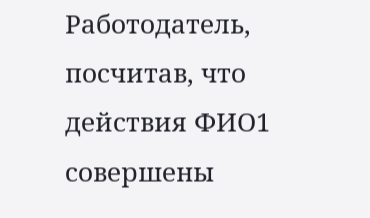Работодатель, посчитав, что действия ФИО1 совершены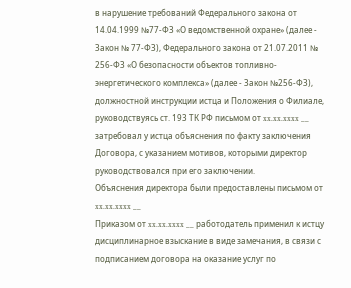в нарушение требований Федерального закона от 14.04.1999 №77-ФЗ «О ведомственной охране» (далее - Закон № 77-ФЗ), Федерального закона от 21.07.2011 № 256-ФЗ «О безопасности объектов топливно-энергетического комплекса» (далее - Закон №256-ФЗ), должностной инструкции истца и Положения о Филиале, руководствуясь ст. 193 ТК РФ письмом от xx.xx.xxxx __ затребовал у истца объяснения по факту заключения Договора, с указанием мотивов, которыми директор руководствовался при его заключении.
Объяснения директора были предоставлены письмом от xx.xx.xxxx __
Приказом от xx.xx.xxxx __ работодатель применил к истцу дисциплинарное взыскание в виде замечания, в связи с подписанием договора на оказание услуг по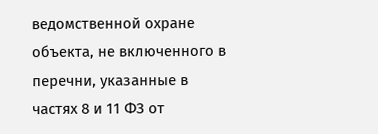ведомственной охране объекта, не включенного в перечни, указанные в частях 8 и 11 ФЗ от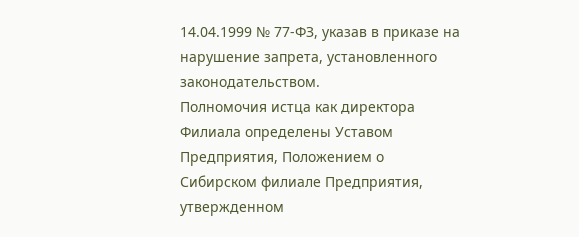14.04.1999 № 77-ФЗ, указав в приказе на нарушение запрета, установленного законодательством.
Полномочия истца как директора Филиала определены Уставом Предприятия, Положением о Сибирском филиале Предприятия, утвержденном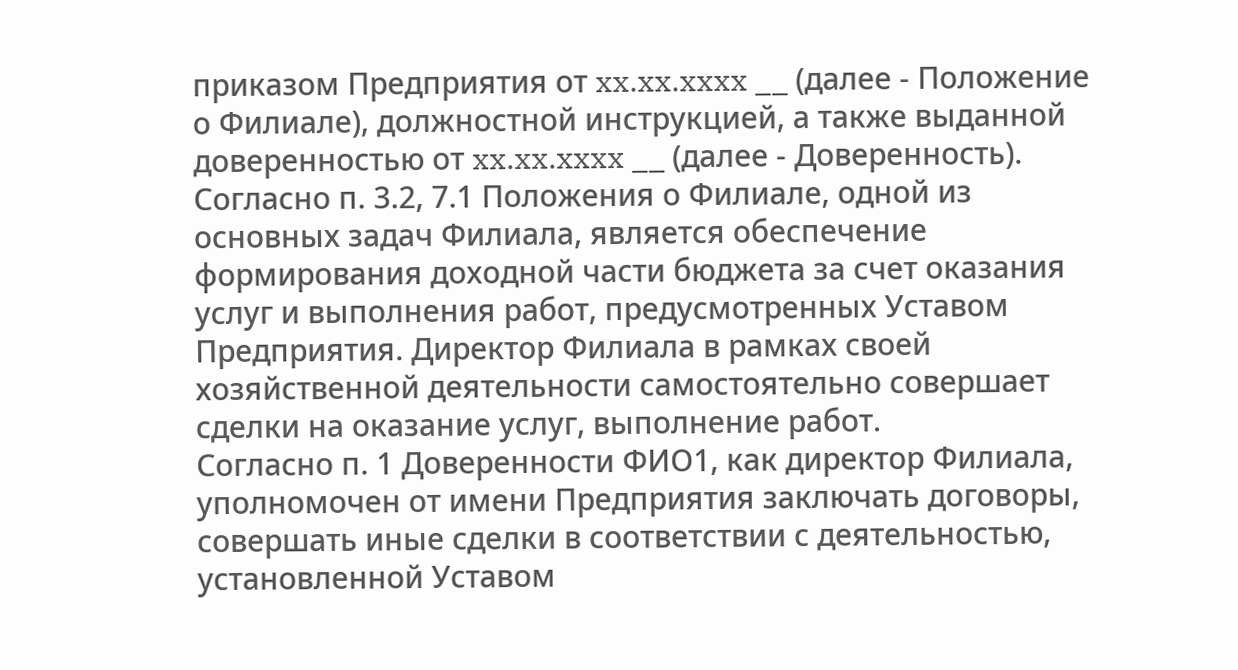приказом Предприятия от xx.xx.xxxx __ (далее - Положение о Филиале), должностной инструкцией, а также выданной доверенностью от xx.xx.xxxx __ (далее - Доверенность).
Согласно п. 3.2, 7.1 Положения о Филиале, одной из основных задач Филиала, является обеспечение формирования доходной части бюджета за счет оказания услуг и выполнения работ, предусмотренных Уставом Предприятия. Директор Филиала в рамках своей хозяйственной деятельности самостоятельно совершает сделки на оказание услуг, выполнение работ.
Согласно п. 1 Доверенности ФИО1, как директор Филиала, уполномочен от имени Предприятия заключать договоры, совершать иные сделки в соответствии с деятельностью, установленной Уставом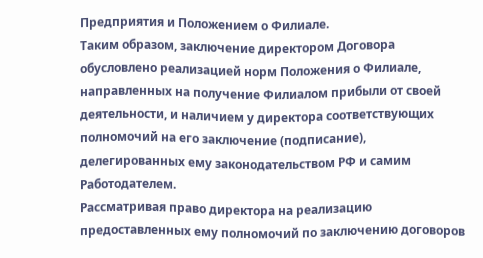Предприятия и Положением о Филиале.
Таким образом, заключение директором Договора обусловлено реализацией норм Положения о Филиале, направленных на получение Филиалом прибыли от своей деятельности, и наличием у директора соответствующих полномочий на его заключение (подписание), делегированных ему законодательством РФ и самим Работодателем.
Рассматривая право директора на реализацию предоставленных ему полномочий по заключению договоров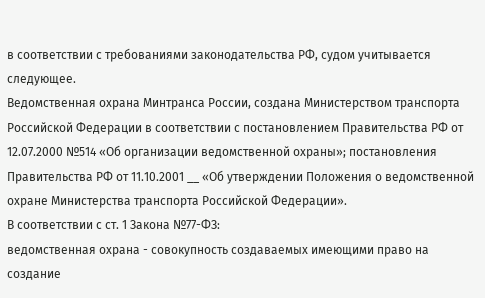в соответствии с требованиями законодательства РФ, судом учитывается следующее.
Ведомственная охрана Минтранса России, создана Министерством транспорта Российской Федерации в соответствии с постановлением Правительства РФ от 12.07.2000 №514 «Об организации ведомственной охраны»; постановления Правительства РФ от 11.10.2001 __ «Об утверждении Положения о ведомственной охране Министерства транспорта Российской Федерации».
В соответствии с ст. 1 Закона №77-ФЗ:
ведомственная охрана - совокупность создаваемых имеющими право на создание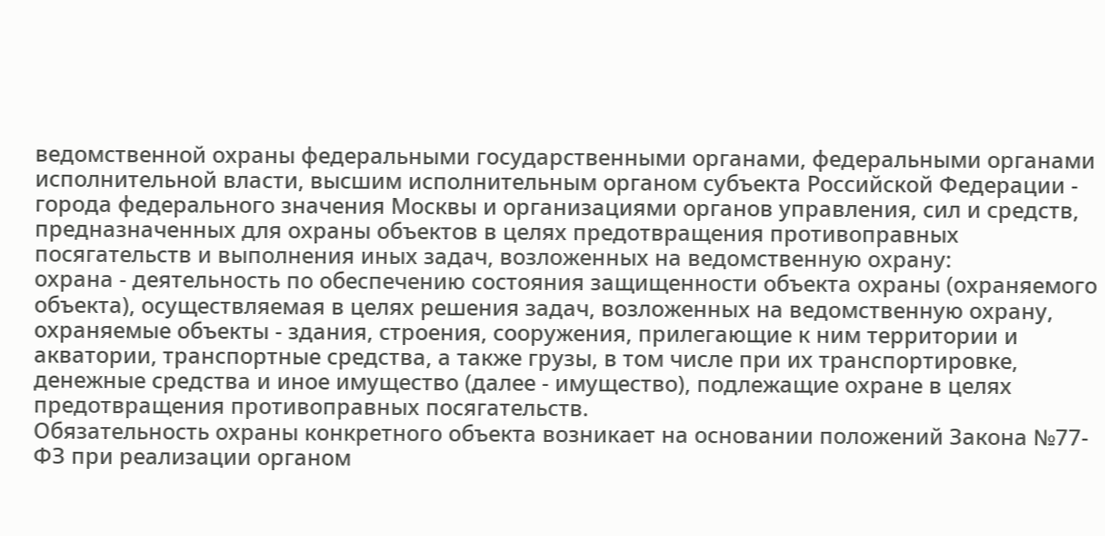ведомственной охраны федеральными государственными органами, федеральными органами исполнительной власти, высшим исполнительным органом субъекта Российской Федерации - города федерального значения Москвы и организациями органов управления, сил и средств, предназначенных для охраны объектов в целях предотвращения противоправных посягательств и выполнения иных задач, возложенных на ведомственную охрану:
охрана - деятельность по обеспечению состояния защищенности объекта охраны (охраняемого объекта), осуществляемая в целях решения задач, возложенных на ведомственную охрану,
охраняемые объекты - здания, строения, сооружения, прилегающие к ним территории и акватории, транспортные средства, а также грузы, в том числе при их транспортировке, денежные средства и иное имущество (далее - имущество), подлежащие охране в целях предотвращения противоправных посягательств.
Обязательность охраны конкретного объекта возникает на основании положений Закона №77-ФЗ при реализации органом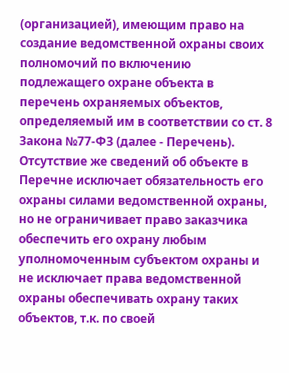(организацией), имеющим право на создание ведомственной охраны своих полномочий по включению подлежащего охране объекта в перечень охраняемых объектов, определяемый им в соответствии со ст. 8 Закона №77-ФЗ (далее - Перечень).
Отсутствие же сведений об объекте в Перечне исключает обязательность его охраны силами ведомственной охраны, но не ограничивает право заказчика обеспечить его охрану любым уполномоченным субъектом охраны и не исключает права ведомственной охраны обеспечивать охрану таких объектов, т.к. по своей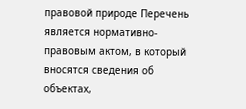правовой природе Перечень является нормативно-правовым актом, в который вносятся сведения об объектах,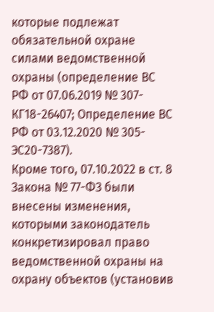которые подлежат обязательной охране силами ведомственной охраны (определение ВС РФ от 07.06.2019 № 307-КГ18-26407; Определение ВС РФ от 03.12.2020 № 305-ЭС20-7387).
Кроме того, 07.10.2022 в ст. 8 Закона № 77-ФЗ были внесены изменения, которыми законодатель конкретизировал право ведомственной охраны на охрану объектов (установив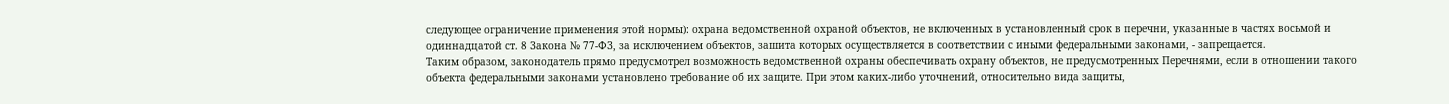следующее ограничение применения этой нормы): охрана ведомственной охраной объектов, не включенных в установленный срок в перечни, указанные в частях восьмой и одиннадцатой ст. 8 Закона № 77-ФЗ, за исключением объектов, зашита которых осуществляется в соответствии с иными федеральными законами, - запрещается.
Таким образом, законодатель прямо предусмотрел возможность ведомственной охраны обеспечивать охрану объектов, не предусмотренных Перечнями, если в отношении такого объекта федеральными законами установлено требование об их защите. При этом каких-либо уточнений, относительно вида защиты,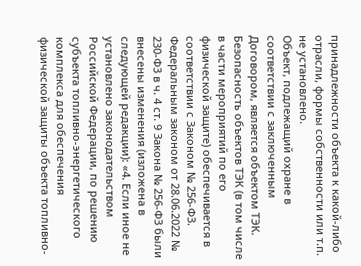принадлежности объекта к какой-либо отрасли, формы собственности или т.п. не установлено.
Объект, подлежащий охране в соответствии с заключенным Договором, является объектом ТЭК.
Безопасность объектов ТЭК (в том числе в части мероприятий по его физической защите) обеспечивается в соответствии с Законом № 256-ФЗ.
Федеральным законом от 28.06.2022 № 230-Ф3 в ч. 4 ст. 9 Закона № 256-ФЗ были внесены изменения (изложена в следующей редакции): «4. Если иное не установлено законодательством Российской Федерации, по решению субъекта топливно-энергетического комплекса для обеспечения физической защиты объекта топливно-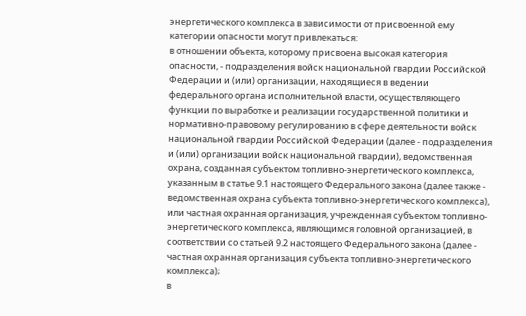энергетического комплекса в зависимости от присвоенной ему категории опасности могут привлекаться:
в отношении объекта, которому присвоена высокая категория опасности, - подразделения войск национальной гвардии Российской Федерации и (или) организации, находящиеся в ведении федерального органа исполнительной власти, осуществляющего функции по выработке и реализации государственной политики и нормативно-правовому регулированию в сфере деятельности войск национальной гвардии Российской Федерации (далее - подразделения и (или) организации войск национальной гвардии), ведомственная охрана, созданная субъектом топливно-энергетического комплекса, указанным в статье 9.1 настоящего Федерального закона (далее также - ведомственная охрана субъекта топливно-энергетического комплекса), или частная охранная организация, учрежденная субъектом топливно-энергетического комплекса, являющимся головной организацией, в соответствии со статьей 9.2 настоящего Федерального закона (далее - частная охранная организация субъекта топливно-энергетического комплекса);
в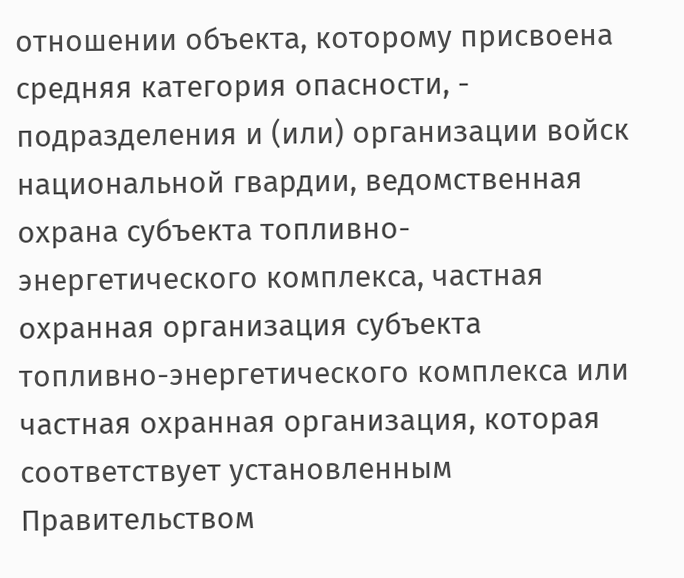отношении объекта, которому присвоена средняя категория опасности, - подразделения и (или) организации войск национальной гвардии, ведомственная охрана субъекта топливно-энергетического комплекса, частная охранная организация субъекта топливно-энергетического комплекса или частная охранная организация, которая соответствует установленным Правительством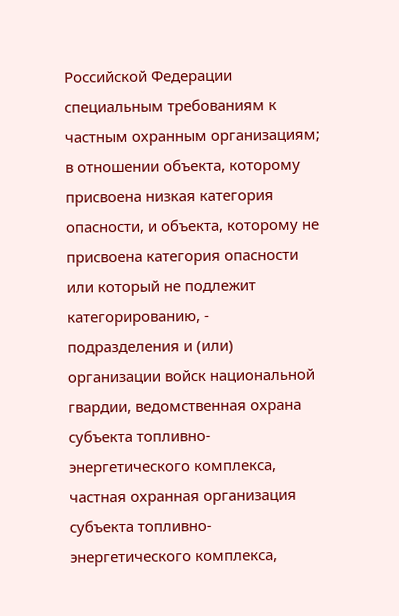Российской Федерации специальным требованиям к частным охранным организациям;
в отношении объекта, которому присвоена низкая категория опасности, и объекта, которому не присвоена категория опасности или который не подлежит категорированию, - подразделения и (или) организации войск национальной гвардии, ведомственная охрана субъекта топливно-энергетического комплекса, частная охранная организация субъекта топливно-энергетического комплекса,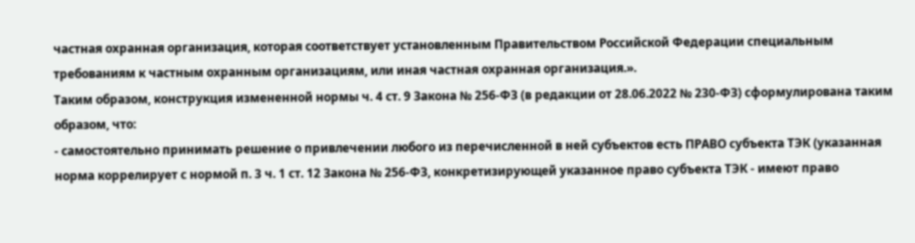частная охранная организация, которая соответствует установленным Правительством Российской Федерации специальным требованиям к частным охранным организациям, или иная частная охранная организация.».
Таким образом, конструкция измененной нормы ч. 4 ст. 9 Закона № 256-ФЗ (в редакции от 28.06.2022 № 230-ФЗ) сформулирована таким образом, что:
- самостоятельно принимать решение о привлечении любого из перечисленной в ней субъектов есть ПРАВО субъекта ТЭК (указанная норма коррелирует с нормой п. 3 ч. 1 ст. 12 Закона № 256-ФЗ, конкретизирующей указанное право субъекта ТЭК - имеют право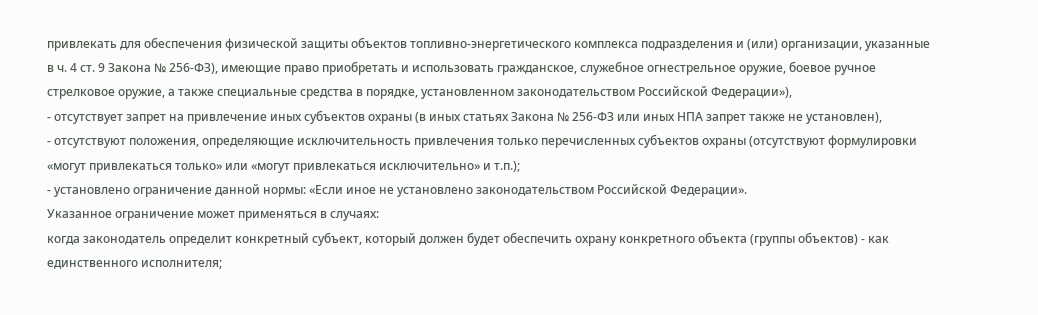привлекать для обеспечения физической защиты объектов топливно-энергетического комплекса подразделения и (или) организации, указанные в ч. 4 ст. 9 Закона № 256-ФЗ), имеющие право приобретать и использовать гражданское, служебное огнестрельное оружие, боевое ручное стрелковое оружие, а также специальные средства в порядке, установленном законодательством Российской Федерации»),
- отсутствует запрет на привлечение иных субъектов охраны (в иных статьях Закона № 256-ФЗ или иных НПА запрет также не установлен),
- отсутствуют положения, определяющие исключительность привлечения только перечисленных субъектов охраны (отсутствуют формулировки «могут привлекаться только» или «могут привлекаться исключительно» и т.п.);
- установлено ограничение данной нормы: «Если иное не установлено законодательством Российской Федерации».
Указанное ограничение может применяться в случаях:
когда законодатель определит конкретный субъект, который должен будет обеспечить охрану конкретного объекта (группы объектов) - как единственного исполнителя;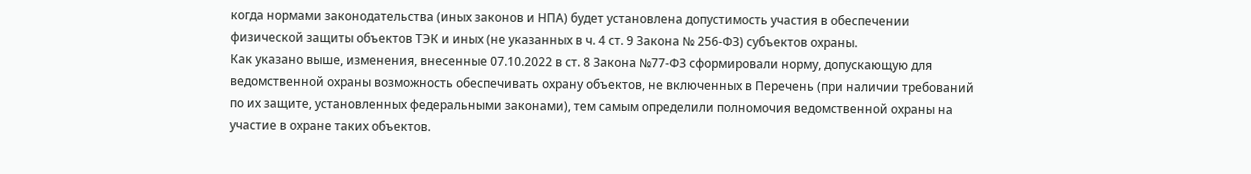когда нормами законодательства (иных законов и НПА) будет установлена допустимость участия в обеспечении физической защиты объектов ТЭК и иных (не указанных в ч. 4 ст. 9 Закона № 256-ФЗ) субъектов охраны.
Как указано выше, изменения, внесенные 07.10.2022 в ст. 8 Закона №77-ФЗ сформировали норму, допускающую для ведомственной охраны возможность обеспечивать охрану объектов, не включенных в Перечень (при наличии требований по их защите, установленных федеральными законами), тем самым определили полномочия ведомственной охраны на участие в охране таких объектов.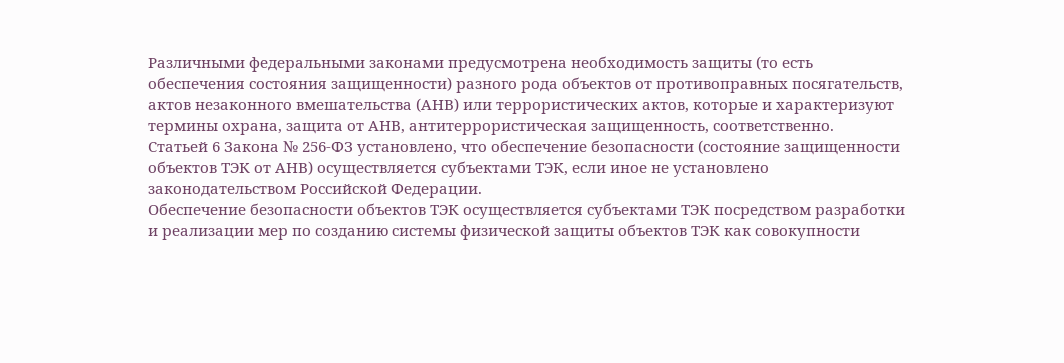Различными федеральными законами предусмотрена необходимость защиты (то есть обеспечения состояния защищенности) разного рода объектов от противоправных посягательств, актов незаконного вмешательства (АНВ) или террористических актов, которые и характеризуют термины охрана, защита от АНВ, антитеррористическая защищенность, соответственно.
Статьей 6 Закона № 256-ФЗ установлено, что обеспечение безопасности (состояние защищенности объектов ТЭК от АНВ) осуществляется субъектами ТЭК, если иное не установлено законодательством Российской Федерации.
Обеспечение безопасности объектов ТЭК осуществляется субъектами ТЭК посредством разработки и реализации мер по созданию системы физической защиты объектов ТЭК как совокупности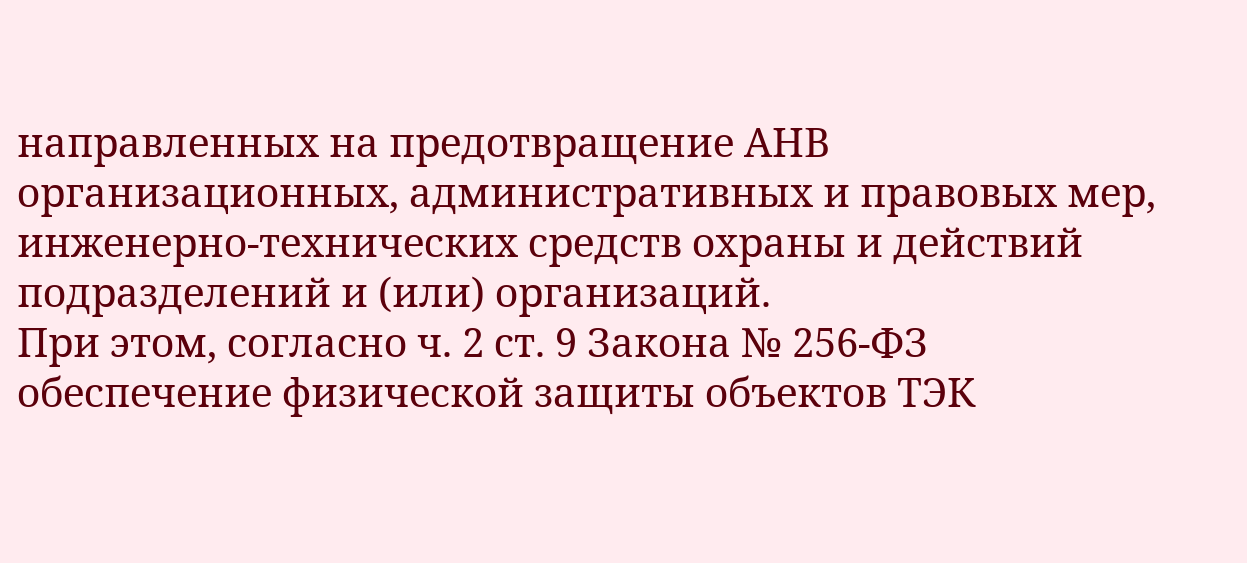направленных на предотвращение АНВ организационных, административных и правовых мер, инженерно-технических средств охраны и действий подразделений и (или) организаций.
При этом, согласно ч. 2 ст. 9 Закона № 256-ФЗ обеспечение физической защиты объектов ТЭК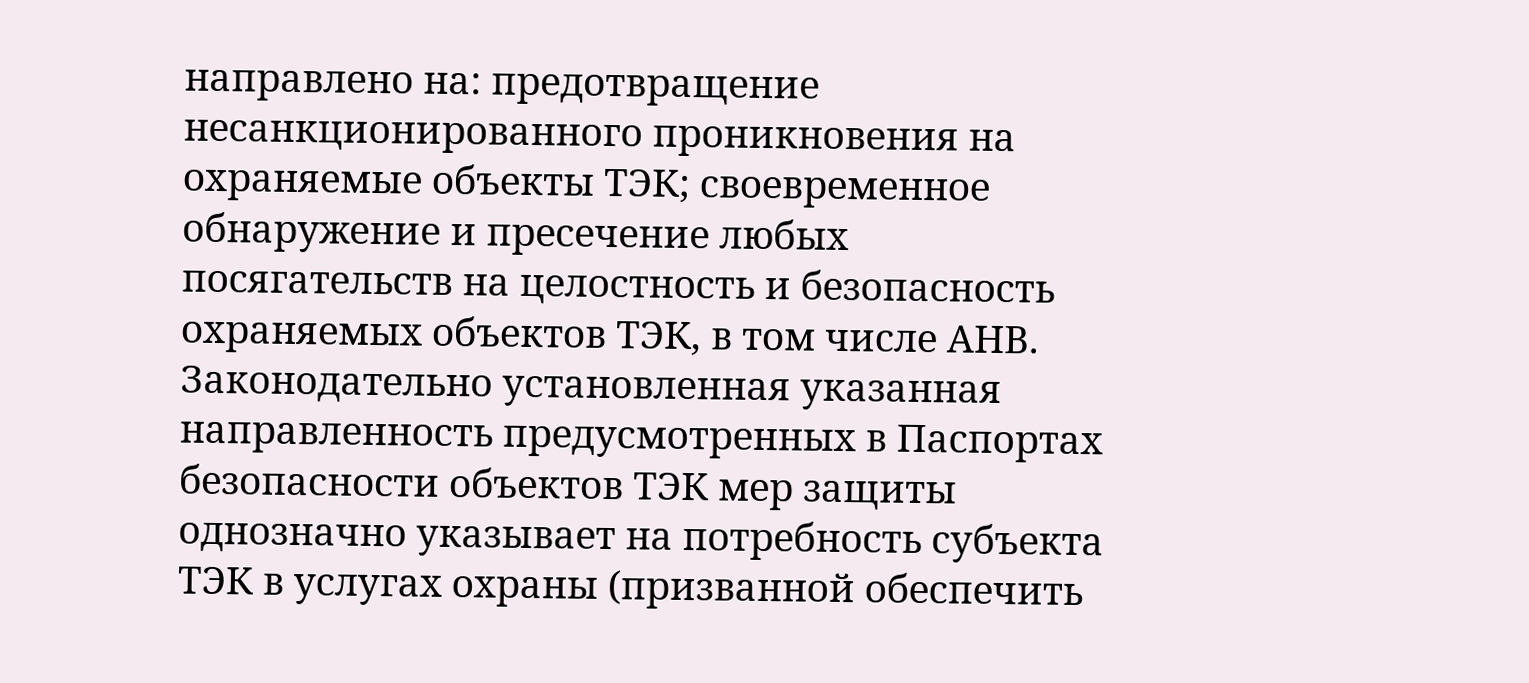направлено на: предотвращение несанкционированного проникновения на охраняемые объекты ТЭК; своевременное обнаружение и пресечение любых посягательств на целостность и безопасность охраняемых объектов ТЭК, в том числе АНВ.
Законодательно установленная указанная направленность предусмотренных в Паспортах безопасности объектов ТЭК мер защиты однозначно указывает на потребность субъекта ТЭК в услугах охраны (призванной обеспечить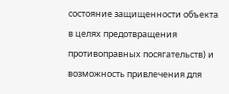состояние защищенности объекта в целях предотвращения противоправных посягательств) и возможность привлечения для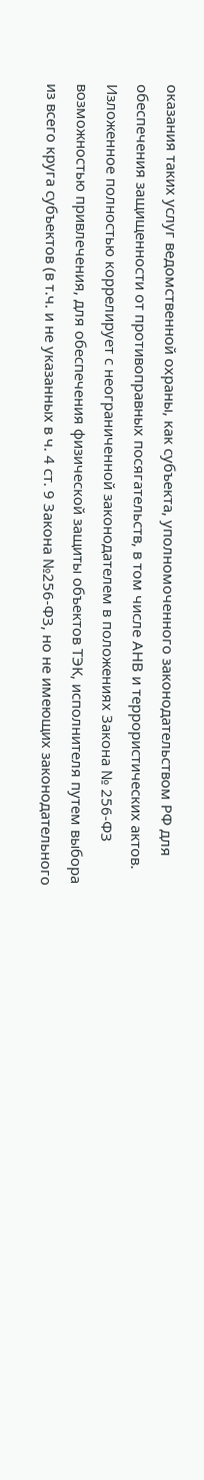оказания таких услуг ведомственной охраны, как субъекта, уполномоченного законодательством РФ для обеспечения защищенности от противоправных посягательств, в том числе АНВ и террористических актов.
Изложенное полностью коррелирует с неограниченной законодателем в положениях Закона № 256-ФЗ возможностью привлечения, для обеспечения физической защиты объектов ТЭК, исполнителя путем выбора из всего круга субъектов (в т.ч. и не указанных в ч. 4 ст. 9 Закона №256-ФЗ, но не имеющих законодательного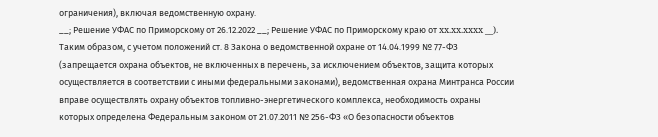ограничения), включая ведомственную охрану.
__; Решение УФАС по Приморскому от 26.12.2022 __; Решение УФАС по Приморскому краю от xx.xx.xxxx __).
Таким образом, с учетом положений ст. 8 Закона о ведомственной охране от 14.04.1999 № 77-ФЗ (запрещается охрана объектов, не включенных в перечень, за исключением объектов, защита которых осуществляется в соответствии с иными федеральными законами), ведомственная охрана Минтранса России вправе осуществлять охрану объектов топливно-энергетического комплекса, необходимость охраны которых определена Федеральным законом от 21.07.2011 № 256-ФЗ «О безопасности объектов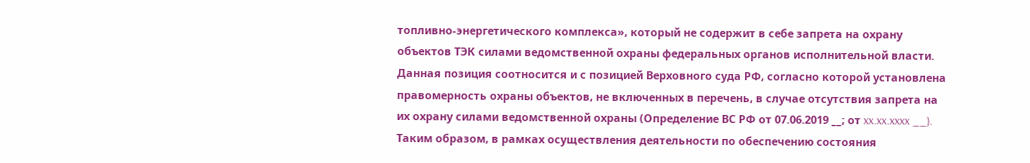топливно-энергетического комплекса», который не содержит в себе запрета на охрану объектов ТЭК силами ведомственной охраны федеральных органов исполнительной власти.
Данная позиция соотносится и с позицией Верховного суда РФ, согласно которой установлена правомерность охраны объектов, не включенных в перечень, в случае отсутствия запрета на их охрану силами ведомственной охраны (Определение ВС РФ от 07.06.2019 __; от xx.xx.xxxx __).
Таким образом, в рамках осуществления деятельности по обеспечению состояния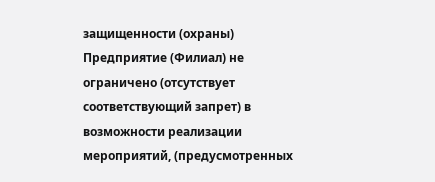защищенности (охраны) Предприятие (Филиал) не ограничено (отсутствует соответствующий запрет) в возможности реализации мероприятий, (предусмотренных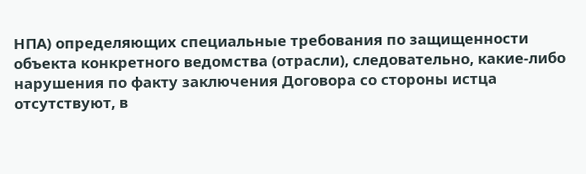НПА) определяющих специальные требования по защищенности объекта конкретного ведомства (отрасли), следовательно, какие-либо нарушения по факту заключения Договора со стороны истца отсутствуют, в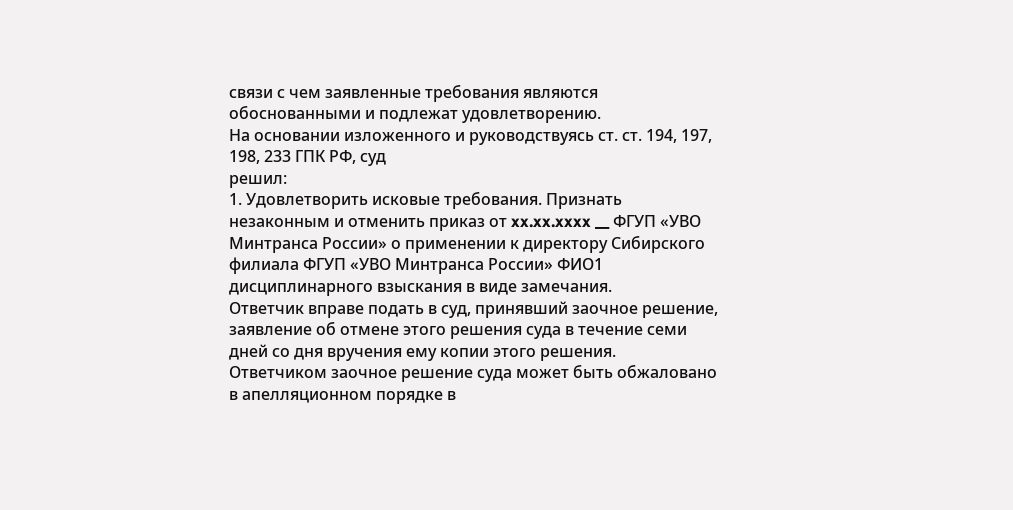связи с чем заявленные требования являются обоснованными и подлежат удовлетворению.
На основании изложенного и руководствуясь ст. ст. 194, 197, 198, 233 ГПК РФ, суд
решил:
1. Удовлетворить исковые требования. Признать незаконным и отменить приказ от xx.xx.xxxx __ ФГУП «УВО Минтранса России» о применении к директору Сибирского филиала ФГУП «УВО Минтранса России» ФИО1 дисциплинарного взыскания в виде замечания.
Ответчик вправе подать в суд, принявший заочное решение, заявление об отмене этого решения суда в течение семи дней со дня вручения ему копии этого решения.
Ответчиком заочное решение суда может быть обжаловано в апелляционном порядке в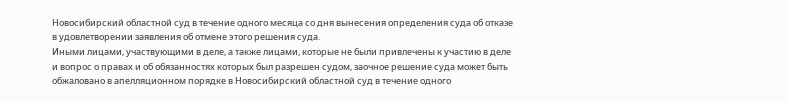Новосибирский областной суд в течение одного месяца со дня вынесения определения суда об отказе в удовлетворении заявления об отмене этого решения суда.
Иными лицами, участвующими в деле, а также лицами, которые не были привлечены к участию в деле и вопрос о правах и об обязанностях которых был разрешен судом, заочное решение суда может быть обжаловано в апелляционном порядке в Новосибирский областной суд в течение одного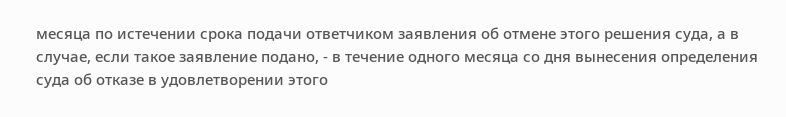месяца по истечении срока подачи ответчиком заявления об отмене этого решения суда, а в случае, если такое заявление подано, - в течение одного месяца со дня вынесения определения суда об отказе в удовлетворении этого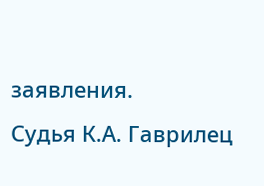заявления.
Судья К.А. Гаврилец